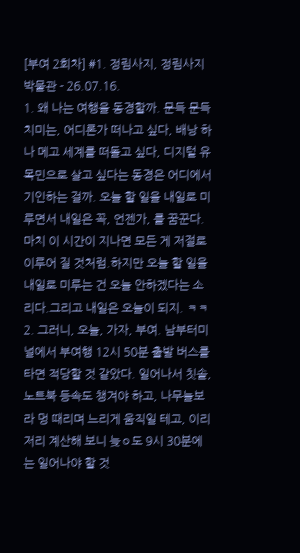[부여 2회차] #1. 정림사지, 정림사지 박물관 - 26.07.16.
1. 왜 나는 여행을 동경할까. 문득 문득 치미는, 어디론가 떠나고 싶다, 배낭 하나 메고 세계를 떠돌고 싶다, 디지털 유목민으로 살고 싶다는 동경은 어디에서 기인하는 걸까. 오늘 할 일을 내일로 미루면서 내일은 꼭, 언젠가, 를 꿈꾼다.마치 이 시간이 지나면 모든 게 저절로 이루어 질 것처럼.하지만 오늘 할 일을 내일로 미루는 건 오늘 안하겠다는 소리다.그리고 내일은 오늘이 되지. ㅋㅋ 2. 그러니, 오늘, 가자, 부여. 남부터미널에서 부여행 12시 50분 출발 버스를 타면 적당할 것 같았다. 일어나서 칫솔, 노트북 등속도 챙겨야 하고, 나무늘보라 멍 때리며 느리게 움직일 테고, 이리저리 계산해 보니 늦ㅇ도 9시 30분에는 일어나야 할 것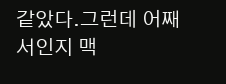같았다.그런데 어째서인지 맥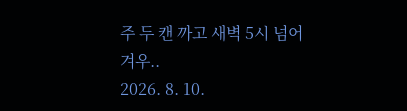주 두 캔 까고 새벽 5시 넘어 겨우..
2026. 8. 10.